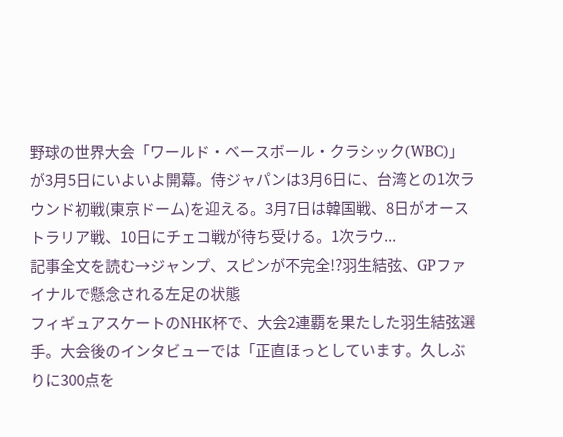野球の世界大会「ワールド・ベースボール・クラシック(WBC)」が3月5日にいよいよ開幕。侍ジャパンは3月6日に、台湾との1次ラウンド初戦(東京ドーム)を迎える。3月7日は韓国戦、8日がオーストラリア戦、10日にチェコ戦が待ち受ける。1次ラウ...
記事全文を読む→ジャンプ、スピンが不完全!?羽生結弦、GPファイナルで懸念される左足の状態
フィギュアスケートのNHK杯で、大会2連覇を果たした羽生結弦選手。大会後のインタビューでは「正直ほっとしています。久しぶりに300点を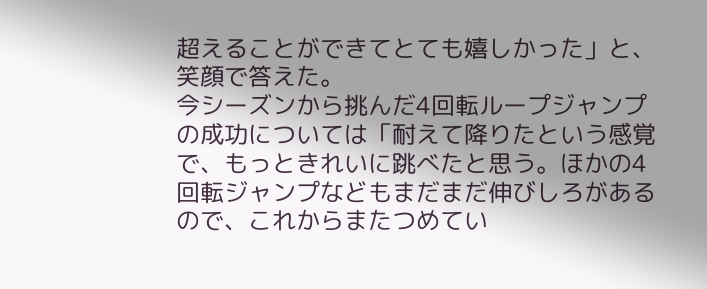超えることができてとても嬉しかった」と、笑顔で答えた。
今シーズンから挑んだ4回転ループジャンプの成功については「耐えて降りたという感覚で、もっときれいに跳べたと思う。ほかの4回転ジャンプなどもまだまだ伸びしろがあるので、これからまたつめてい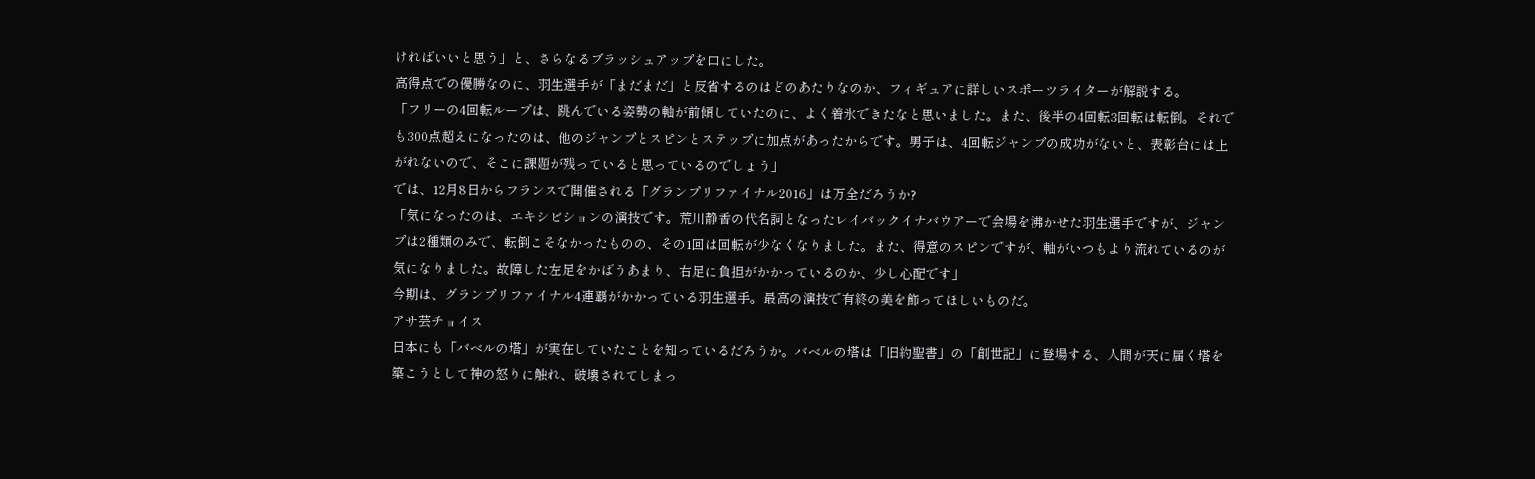ければいいと思う」と、さらなるブラッシュアップを口にした。
高得点での優勝なのに、羽生選手が「まだまだ」と反省するのはどのあたりなのか、フィギュアに詳しいスポーツライターが解説する。
「フリーの4回転ループは、跳んでいる姿勢の軸が前傾していたのに、よく着氷できたなと思いました。また、後半の4回転3回転は転倒。それでも300点超えになったのは、他のジャンプとスピンとステップに加点があったからです。男子は、4回転ジャンプの成功がないと、表彰台には上がれないので、そこに課題が残っていると思っているのでしょう」
では、12月8日からフランスで開催される「グランプリファイナル2016」は万全だろうか?
「気になったのは、エキシビションの演技です。荒川静香の代名詞となったレイバックイナバウアーで会場を沸かせた羽生選手ですが、ジャンプは2種類のみで、転倒こそなかったものの、その1回は回転が少なくなりました。また、得意のスピンですが、軸がいつもより流れているのが気になりました。故障した左足をかばうあまり、右足に負担がかかっているのか、少し心配です」
今期は、グランプリファイナル4連覇がかかっている羽生選手。最高の演技で有終の美を飾ってほしいものだ。
アサ芸チョイス
日本にも「バベルの塔」が実在していたことを知っているだろうか。バベルの塔は「旧約聖書」の「創世記」に登場する、人間が天に届く塔を築こうとして神の怒りに触れ、破壊されてしまっ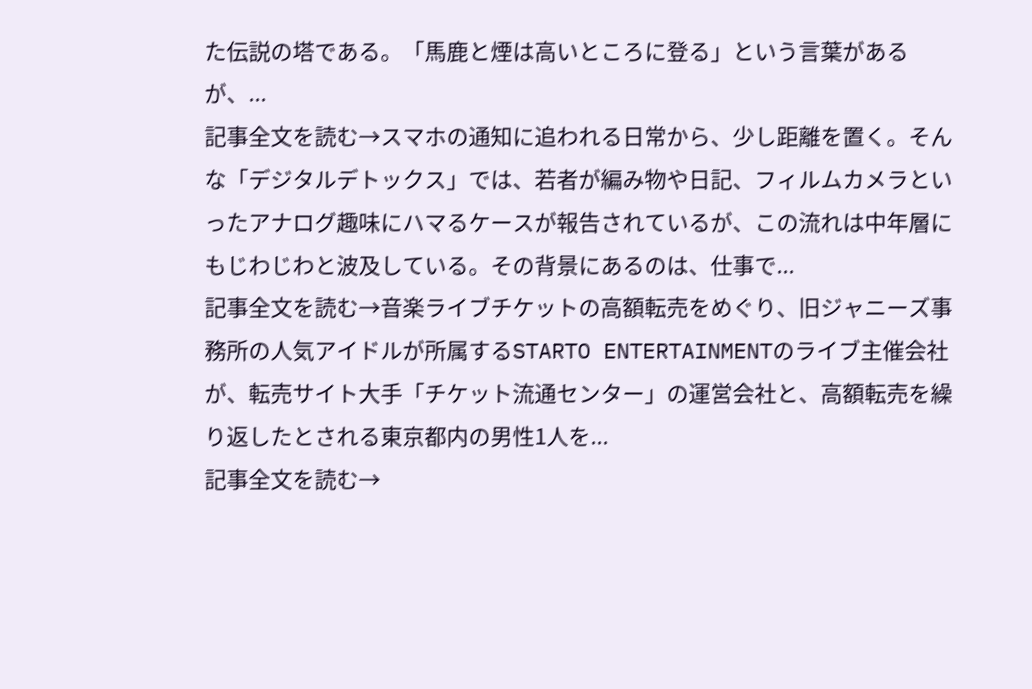た伝説の塔である。「馬鹿と煙は高いところに登る」という言葉があるが、...
記事全文を読む→スマホの通知に追われる日常から、少し距離を置く。そんな「デジタルデトックス」では、若者が編み物や日記、フィルムカメラといったアナログ趣味にハマるケースが報告されているが、この流れは中年層にもじわじわと波及している。その背景にあるのは、仕事で...
記事全文を読む→音楽ライブチケットの高額転売をめぐり、旧ジャニーズ事務所の人気アイドルが所属するSTARTO ENTERTAINMENTのライブ主催会社が、転売サイト大手「チケット流通センター」の運営会社と、高額転売を繰り返したとされる東京都内の男性1人を...
記事全文を読む→